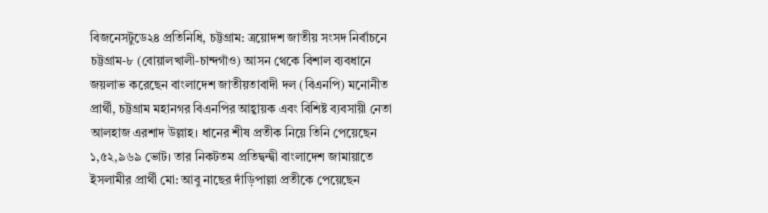বিজনেসটুডে২৪ প্রতিনিধি, চট্টগ্রাম: ত্রয়োদশ জাতীয় সংসদ নির্বাচনে চট্টগ্রাম-৮ (বোয়ালখালী-চান্দগাঁও) আসন থেকে বিশাল ব্যবধানে জয়লাভ করেছেন বাংলাদেশ জাতীয়তাবাদী দল (বিএনপি) মনোনীত প্রার্থী, চট্টগ্রাম মহানগর বিএনপির আহ্বায়ক এবং বিশিষ্ট ব্যবসায়ী নেতা আলহাজ এরশাদ উল্লাহ। ধানের শীষ প্রতীক নিয়ে তিনি পেয়েছেন ১,৫২,৯৬৯ ভোট। তার নিকটতম প্রতিদ্বন্দ্বী বাংলাদেশ জামায়াতে ইসলামীর প্রার্থী মো: আবু নাছের দাঁড়িপাল্লা প্রতীকে পেয়েছেন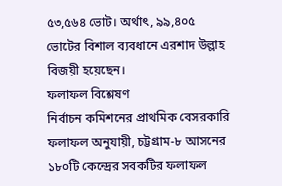৫৩,৫৬৪ ভোট। অর্থাৎ, ৯৯,৪০৫ ভোটের বিশাল ব্যবধানে এরশাদ উল্লাহ বিজয়ী হয়েছেন।
ফলাফল বিশ্লেষণ
নির্বাচন কমিশনের প্রাথমিক বেসরকারি ফলাফল অনুযায়ী, চট্টগ্রাম-৮ আসনের ১৮০টি কেন্দ্রের সবকটির ফলাফল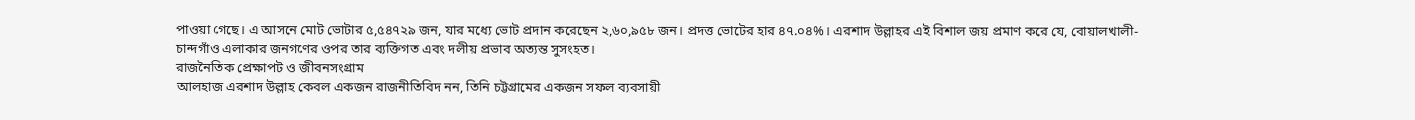পাওয়া গেছে। এ আসনে মোট ভোটার ৫,৫৪৭২৯ জন, যার মধ্যে ভোট প্রদান করেছেন ২,৬০,৯৫৮ জন। প্রদত্ত ভোটের হার ৪৭.০৪%। এরশাদ উল্লাহর এই বিশাল জয় প্রমাণ করে যে, বোয়ালখালী-চান্দগাঁও এলাকার জনগণের ওপর তার ব্যক্তিগত এবং দলীয় প্রভাব অত্যন্ত সুসংহত।
রাজনৈতিক প্রেক্ষাপট ও জীবনসংগ্রাম
আলহাজ এরশাদ উল্লাহ কেবল একজন রাজনীতিবিদ নন, তিনি চট্টগ্রামের একজন সফল ব্যবসায়ী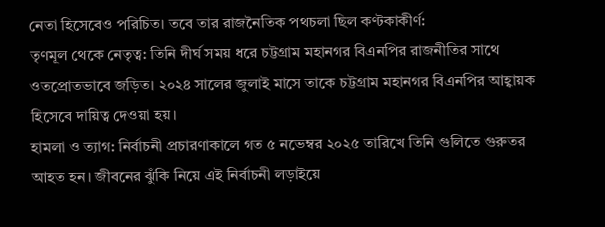নেতা হিসেবেও পরিচিত। তবে তার রাজনৈতিক পথচলা ছিল কণ্টকাকীর্ণ:
তৃণমূল থেকে নেতৃত্ব: তিনি দীর্ঘ সময় ধরে চট্টগ্রাম মহানগর বিএনপির রাজনীতির সাথে ওতপ্রোতভাবে জড়িত। ২০২৪ সালের জুলাই মাসে তাকে চট্টগ্রাম মহানগর বিএনপির আহ্বায়ক হিসেবে দায়িত্ব দেওয়া হয়।
হামলা ও ত্যাগ: নির্বাচনী প্রচারণাকালে গত ৫ নভেম্বর ২০২৫ তারিখে তিনি গুলিতে গুরুতর আহত হন। জীবনের ঝুঁকি নিয়ে এই নির্বাচনী লড়াইয়ে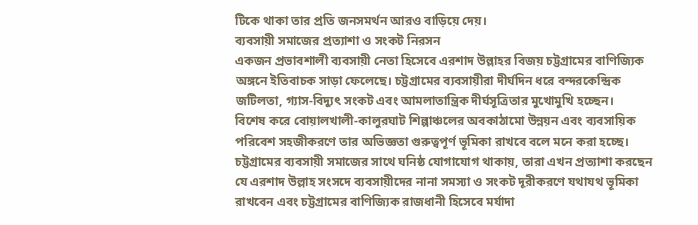টিকে থাকা তার প্রতি জনসমর্থন আরও বাড়িয়ে দেয়।
ব্যবসায়ী সমাজের প্রত্যাশা ও সংকট নিরসন
একজন প্রভাবশালী ব্যবসায়ী নেতা হিসেবে এরশাদ উল্লাহর বিজয় চট্টগ্রামের বাণিজ্যিক অঙ্গনে ইতিবাচক সাড়া ফেলেছে। চট্টগ্রামের ব্যবসায়ীরা দীর্ঘদিন ধরে বন্দরকেন্দ্রিক জটিলতা, গ্যাস-বিদ্যুৎ সংকট এবং আমলাতান্ত্রিক দীর্ঘসূত্রিতার মুখোমুখি হচ্ছেন।
বিশেষ করে বোয়ালখালী-কালুরঘাট শিল্পাঞ্চলের অবকাঠামো উন্নয়ন এবং ব্যবসায়িক পরিবেশ সহজীকরণে তার অভিজ্ঞতা গুরুত্বপূর্ণ ভূমিকা রাখবে বলে মনে করা হচ্ছে। চট্টগ্রামের ব্যবসায়ী সমাজের সাথে ঘনিষ্ঠ যোগাযোগ থাকায়, তারা এখন প্রত্যাশা করছেন যে এরশাদ উল্লাহ সংসদে ব্যবসায়ীদের নানা সমস্যা ও সংকট দূরীকরণে যথাযথ ভূমিকা রাখবেন এবং চট্টগ্রামের বাণিজ্যিক রাজধানী হিসেবে মর্যাদা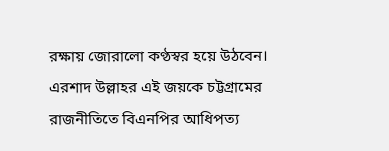রক্ষায় জোরালো কণ্ঠস্বর হয়ে উঠবেন।
এরশাদ উল্লাহর এই জয়কে চট্টগ্রামের রাজনীতিতে বিএনপির আধিপত্য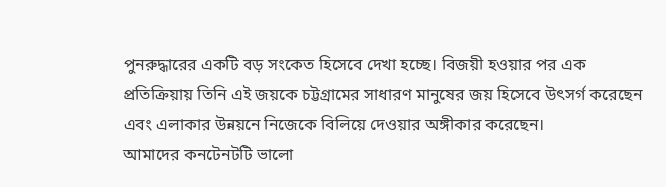পুনরুদ্ধারের একটি বড় সংকেত হিসেবে দেখা হচ্ছে। বিজয়ী হওয়ার পর এক প্রতিক্রিয়ায় তিনি এই জয়কে চট্টগ্রামের সাধারণ মানুষের জয় হিসেবে উৎসর্গ করেছেন এবং এলাকার উন্নয়নে নিজেকে বিলিয়ে দেওয়ার অঙ্গীকার করেছেন।
আমাদের কনটেনটটি ভালো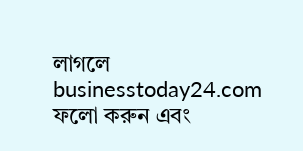লাগলে businesstoday24.com ফলো করুন এবং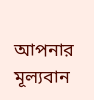আপনার মূল্যবান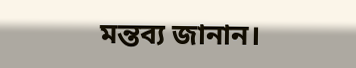মন্তব্য জানান।